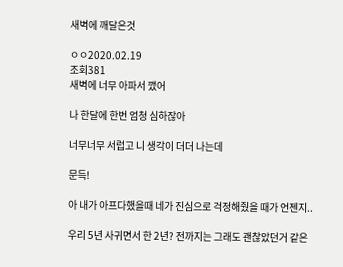새벽에 깨달은것

ㅇㅇ2020.02.19
조회381
새벽에 너무 아파서 깼어

나 한달에 한번 엄청 심하잖아

너무너무 서럽고 니 생각이 더더 나는데

문득!

아 내가 아프다했을때 네가 진심으로 걱정해줬을 때가 언젠지..

우리 5년 사귀면서 한 2년? 전까지는 그래도 괜찮았던거 같은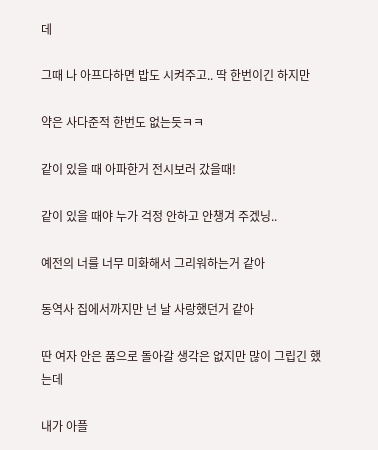데

그때 나 아프다하면 밥도 시켜주고.. 딱 한번이긴 하지만

약은 사다준적 한번도 없는듯ㅋㅋ

같이 있을 때 아파한거 전시보러 갔을때!

같이 있을 때야 누가 걱정 안하고 안챙겨 주겠닝..

예전의 너를 너무 미화해서 그리워하는거 같아

동역사 집에서까지만 넌 날 사랑했던거 같아

딴 여자 안은 품으로 돌아갈 생각은 없지만 많이 그립긴 했는데

내가 아플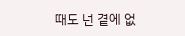때도 넌 곁에 없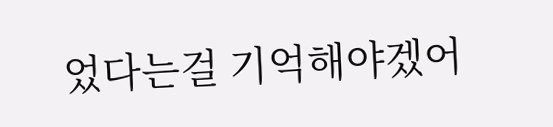었다는걸 기억해야겠어